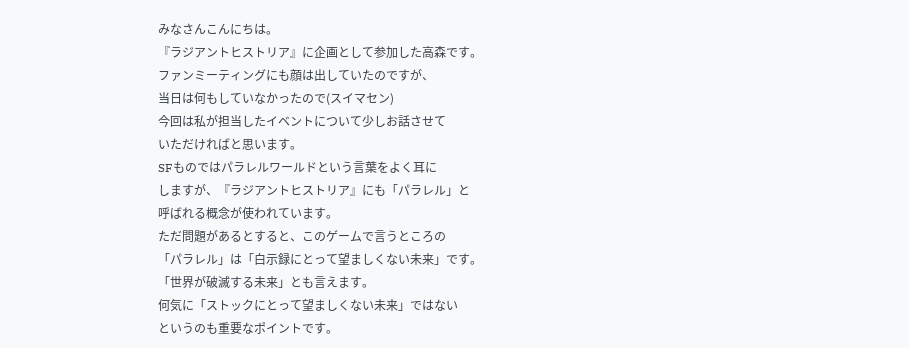みなさんこんにちは。
『ラジアントヒストリア』に企画として参加した高森です。
ファンミーティングにも顔は出していたのですが、
当日は何もしていなかったので(スイマセン)
今回は私が担当したイベントについて少しお話させて
いただければと思います。
SFものではパラレルワールドという言葉をよく耳に
しますが、『ラジアントヒストリア』にも「パラレル」と
呼ばれる概念が使われています。
ただ問題があるとすると、このゲームで言うところの
「パラレル」は「白示録にとって望ましくない未来」です。
「世界が破滅する未来」とも言えます。
何気に「ストックにとって望ましくない未来」ではない
というのも重要なポイントです。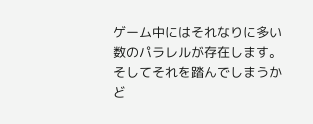ゲーム中にはそれなりに多い数のパラレルが存在します。
そしてそれを踏んでしまうかど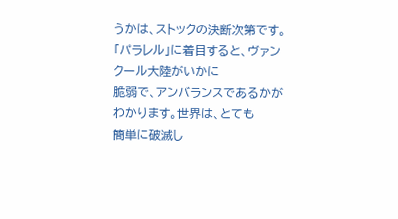うかは、ストックの決断次第です。
「パラレル」に着目すると、ヴァンクール大陸がいかに
脆弱で、アンバランスであるかがわかります。世界は、とても
簡単に破滅し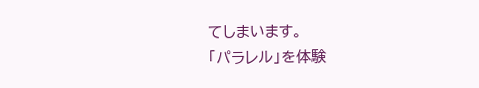てしまいます。
「パラレル」を体験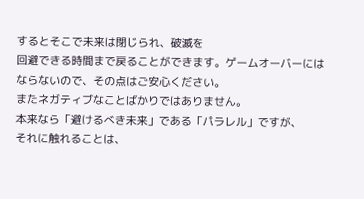するとそこで未来は閉じられ、破滅を
回避できる時間まで戻ることができます。ゲームオーバーには
ならないので、その点はご安心ください。
またネガティブなことばかりではありません。
本来なら「避けるべき未来」である「パラレル」ですが、
それに触れることは、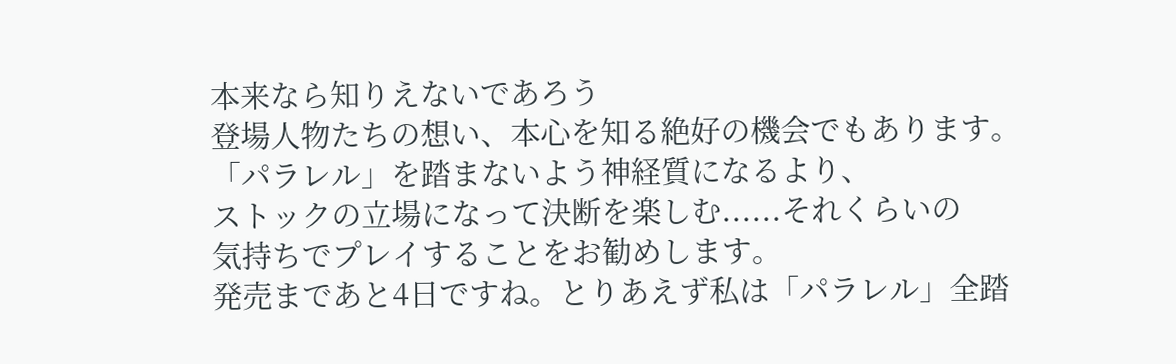本来なら知りえないであろう
登場人物たちの想い、本心を知る絶好の機会でもあります。
「パラレル」を踏まないよう神経質になるより、
ストックの立場になって決断を楽しむ......それくらいの
気持ちでプレイすることをお勧めします。
発売まであと4日ですね。とりあえず私は「パラレル」全踏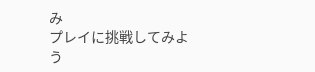み
プレイに挑戦してみよう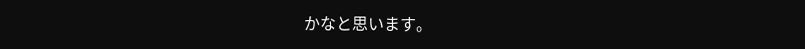かなと思います。